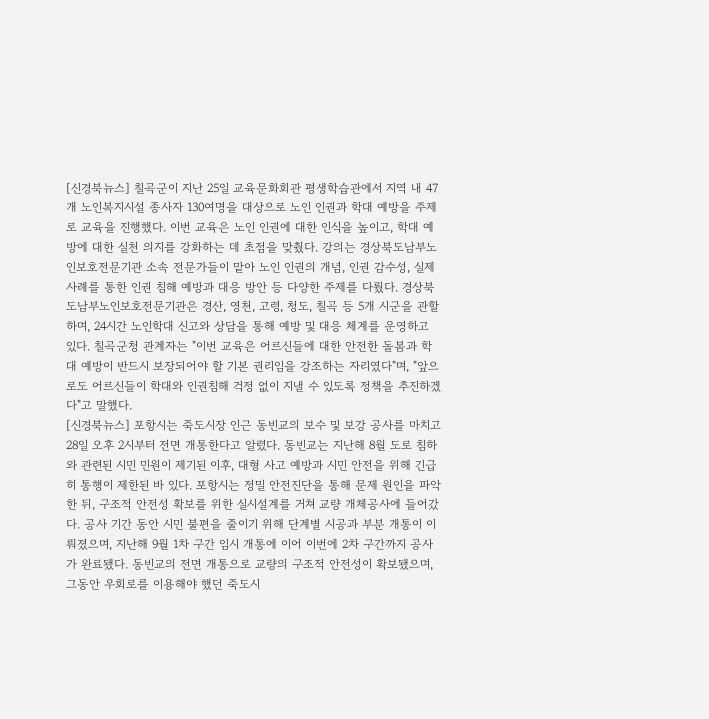[신경북뉴스] 칠곡군이 지난 25일 교육문화회관 평생학습관에서 지역 내 47개 노인복지시설 종사자 130여명을 대상으로 노인 인권과 학대 예방을 주제로 교육을 진행했다. 이번 교육은 노인 인권에 대한 인식을 높이고, 학대 예방에 대한 실천 의지를 강화하는 데 초점을 맞췄다. 강의는 경상북도남부노인보호전문기관 소속 전문가들이 맡아 노인 인권의 개념, 인권 감수성, 실제 사례를 통한 인권 침해 예방과 대응 방안 등 다양한 주제를 다뤘다. 경상북도남부노인보호전문기관은 경산, 영천, 고령, 청도, 칠곡 등 5개 시군을 관할하며, 24시간 노인학대 신고와 상담을 통해 예방 및 대응 체계를 운영하고 있다. 칠곡군청 관계자는 "이번 교육은 어르신들에 대한 안전한 돌봄과 학대 예방이 반드시 보장되어야 할 기본 권리임을 강조하는 자리였다"며, "앞으로도 어르신들이 학대와 인권침해 걱정 없이 지낼 수 있도록 정책을 추진하겠다"고 말했다.
[신경북뉴스] 포항시는 죽도시장 인근 동빈교의 보수 및 보강 공사를 마치고 28일 오후 2시부터 전면 개통한다고 알렸다. 동빈교는 지난해 8월 도로 침하와 관련된 시민 민원이 제기된 이후, 대형 사고 예방과 시민 안전을 위해 긴급히 통행이 제한된 바 있다. 포항시는 정밀 안전진단을 통해 문제 원인을 파악한 뒤, 구조적 안전성 확보를 위한 실시설계를 거쳐 교량 개체공사에 들어갔다. 공사 기간 동안 시민 불편을 줄이기 위해 단계별 시공과 부분 개통이 이뤄졌으며, 지난해 9월 1차 구간 임시 개통에 이어 이번에 2차 구간까지 공사가 완료됐다. 동빈교의 전면 개통으로 교량의 구조적 안전성이 확보됐으며, 그동안 우회로를 이용해야 했던 죽도시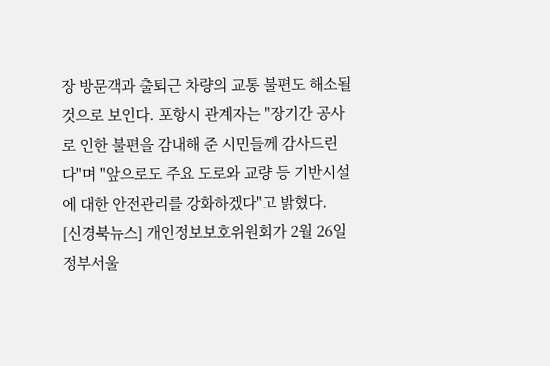장 방문객과 출퇴근 차량의 교통 불편도 해소될 것으로 보인다. 포항시 관계자는 "장기간 공사로 인한 불편을 감내해 준 시민들께 감사드린다"며 "앞으로도 주요 도로와 교량 등 기반시설에 대한 안전관리를 강화하겠다"고 밝혔다.
[신경북뉴스] 개인정보보호위원회가 2월 26일 정부서울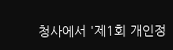청사에서 '제1회 개인정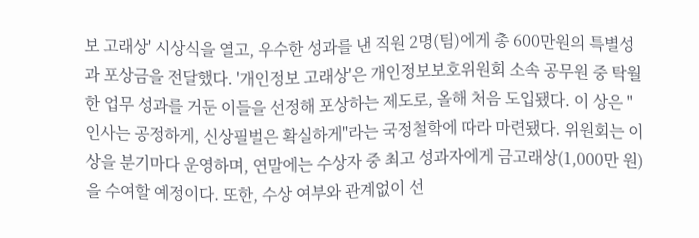보 고래상' 시상식을 열고, 우수한 성과를 낸 직원 2명(팀)에게 총 600만원의 특별성과 포상금을 전달했다. '개인정보 고래상'은 개인정보보호위원회 소속 공무원 중 탁월한 업무 성과를 거둔 이들을 선정해 포상하는 제도로, 올해 처음 도입됐다. 이 상은 "인사는 공정하게, 신상필벌은 확실하게"라는 국정철학에 따라 마련됐다. 위원회는 이 상을 분기마다 운영하며, 연말에는 수상자 중 최고 성과자에게 금고래상(1,000만 원)을 수여할 예정이다. 또한, 수상 여부와 관계없이 선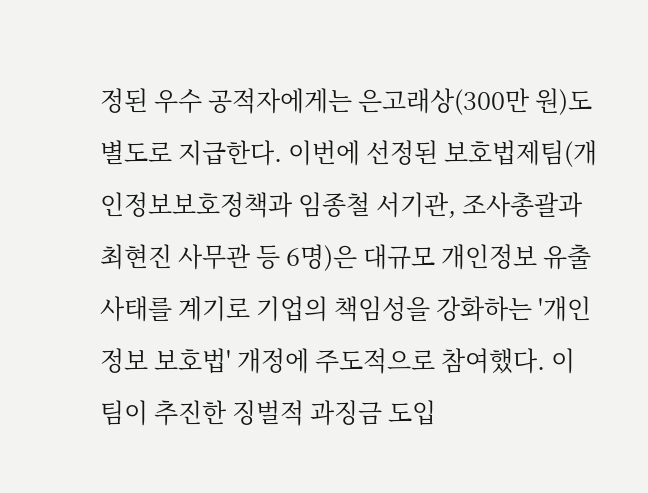정된 우수 공적자에게는 은고래상(300만 원)도 별도로 지급한다. 이번에 선정된 보호법제팀(개인정보보호정책과 임종철 서기관, 조사총괄과 최현진 사무관 등 6명)은 대규모 개인정보 유출사태를 계기로 기업의 책임성을 강화하는 '개인정보 보호법' 개정에 주도적으로 참여했다. 이 팀이 추진한 징벌적 과징금 도입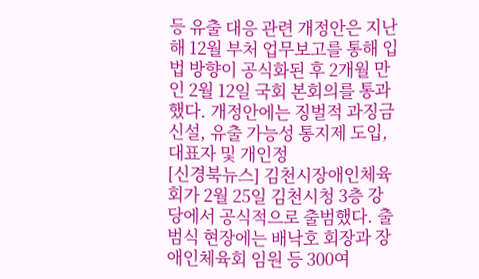등 유출 대응 관련 개정안은 지난해 12월 부처 업무보고를 통해 입법 방향이 공식화된 후 2개월 만인 2월 12일 국회 본회의를 통과했다. 개정안에는 징벌적 과징금 신설, 유출 가능성 통지제 도입, 대표자 및 개인정
[신경북뉴스] 김천시장애인체육회가 2월 25일 김천시청 3층 강당에서 공식적으로 출범했다. 출범식 현장에는 배낙호 회장과 장애인체육회 임원 등 300여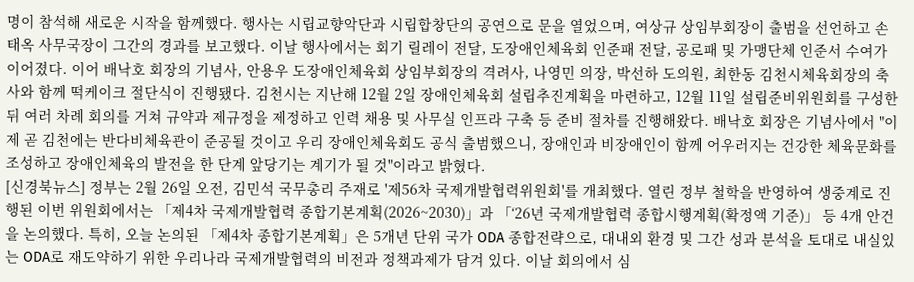명이 참석해 새로운 시작을 함께했다. 행사는 시립교향악단과 시립합창단의 공연으로 문을 열었으며, 여상규 상임부회장이 출범을 선언하고 손태옥 사무국장이 그간의 경과를 보고했다. 이날 행사에서는 회기 릴레이 전달, 도장애인체육회 인준패 전달, 공로패 및 가맹단체 인준서 수여가 이어졌다. 이어 배낙호 회장의 기념사, 안용우 도장애인체육회 상임부회장의 격려사, 나영민 의장, 박선하 도의원, 최한동 김천시체육회장의 축사와 함께 떡케이크 절단식이 진행됐다. 김천시는 지난해 12월 2일 장애인체육회 설립추진계획을 마련하고, 12월 11일 설립준비위원회를 구성한 뒤 여러 차례 회의를 거쳐 규약과 제규정을 제정하고 인력 채용 및 사무실 인프라 구축 등 준비 절차를 진행해왔다. 배낙호 회장은 기념사에서 "이제 곧 김천에는 반다비체육관이 준공될 것이고 우리 장애인체육회도 공식 출범했으니, 장애인과 비장애인이 함께 어우러지는 건강한 체육문화를 조성하고 장애인체육의 발전을 한 단계 앞당기는 계기가 될 것"이라고 밝혔다.
[신경북뉴스] 정부는 2월 26일 오전, 김민석 국무총리 주재로 '제56차 국제개발협력위원회'를 개최했다. 열린 정부 철학을 반영하여 생중계로 진행된 이번 위원회에서는 「제4차 국제개발협력 종합기본계획(2026~2030)」과 「‘26년 국제개발협력 종합시행계획(확정액 기준)」 등 4개 안건을 논의했다. 특히, 오늘 논의된 「제4차 종합기본계획」은 5개년 단위 국가 ODA 종합전략으로, 대내외 환경 및 그간 성과 분석을 토대로 내실있는 ODA로 재도약하기 위한 우리나라 국제개발협력의 비전과 정책과제가 담겨 있다. 이날 회의에서 심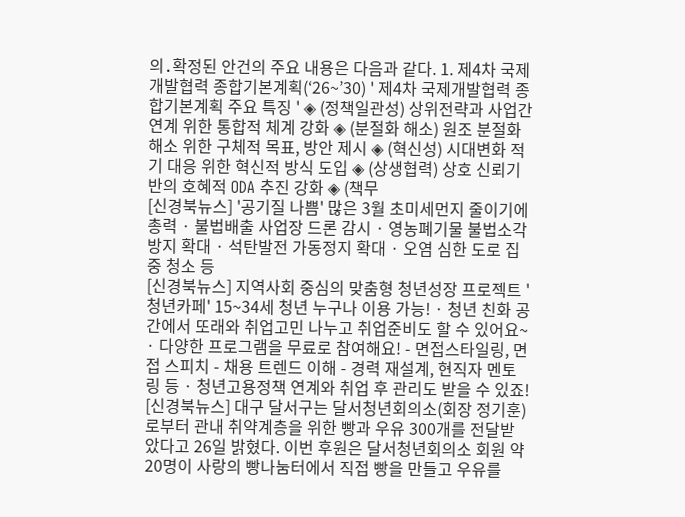의․확정된 안건의 주요 내용은 다음과 같다. 1. 제4차 국제개발협력 종합기본계획(‘26~’30) ' 제4차 국제개발협력 종합기본계획 주요 특징 ' ◈ (정책일관성) 상위전략과 사업간 연계 위한 통합적 체계 강화 ◈ (분절화 해소) 원조 분절화 해소 위한 구체적 목표, 방안 제시 ◈ (혁신성) 시대변화 적기 대응 위한 혁신적 방식 도입 ◈ (상생협력) 상호 신뢰기반의 호혜적 ODA 추진 강화 ◈ (책무
[신경북뉴스] '공기질 나쁨' 많은 3월 초미세먼지 줄이기에 총력 · 불법배출 사업장 드론 감시 · 영농폐기물 불법소각 방지 확대 · 석탄발전 가동정지 확대 · 오염 심한 도로 집중 청소 등
[신경북뉴스] 지역사회 중심의 맞춤형 청년성장 프로젝트 '청년카페' 15~34세 청년 누구나 이용 가능! · 청년 친화 공간에서 또래와 취업고민 나누고 취업준비도 할 수 있어요~ · 다양한 프로그램을 무료로 참여해요! - 면접스타일링, 면접 스피치 - 채용 트렌드 이해 - 경력 재설계, 현직자 멘토링 등 · 청년고용정책 연계와 취업 후 관리도 받을 수 있죠!
[신경북뉴스] 대구 달서구는 달서청년회의소(회장 정기훈)로부터 관내 취약계층을 위한 빵과 우유 300개를 전달받았다고 26일 밝혔다. 이번 후원은 달서청년회의소 회원 약 20명이 사랑의 빵나눔터에서 직접 빵을 만들고 우유를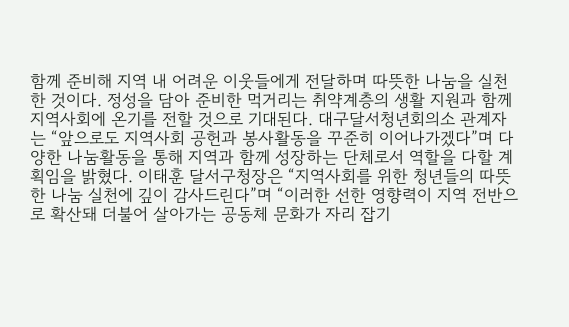함께 준비해 지역 내 어려운 이웃들에게 전달하며 따뜻한 나눔을 실천한 것이다. 정성을 담아 준비한 먹거리는 취약계층의 생활 지원과 함께 지역사회에 온기를 전할 것으로 기대된다. 대구달서청년회의소 관계자는 “앞으로도 지역사회 공헌과 봉사활동을 꾸준히 이어나가겠다”며 다양한 나눔활동을 통해 지역과 함께 성장하는 단체로서 역할을 다할 계획임을 밝혔다. 이태훈 달서구청장은 “지역사회를 위한 청년들의 따뜻한 나눔 실천에 깊이 감사드린다”며 “이러한 선한 영향력이 지역 전반으로 확산돼 더불어 살아가는 공동체 문화가 자리 잡기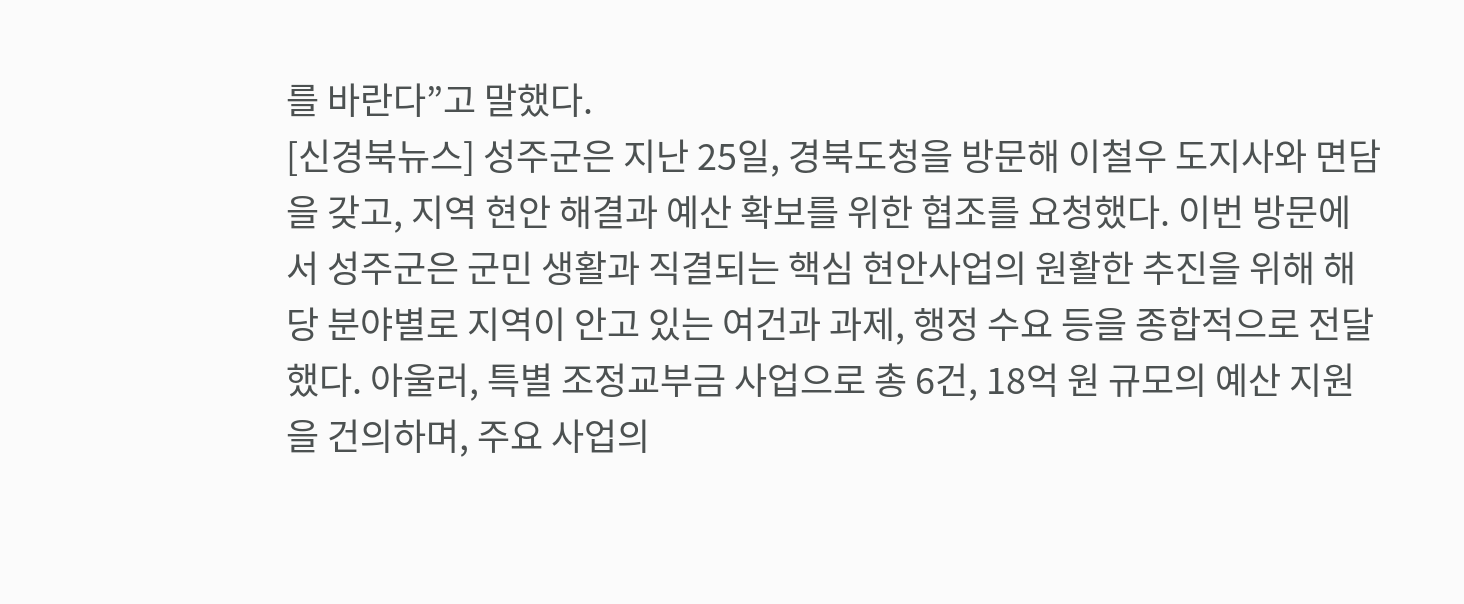를 바란다”고 말했다.
[신경북뉴스] 성주군은 지난 25일, 경북도청을 방문해 이철우 도지사와 면담을 갖고, 지역 현안 해결과 예산 확보를 위한 협조를 요청했다. 이번 방문에서 성주군은 군민 생활과 직결되는 핵심 현안사업의 원활한 추진을 위해 해당 분야별로 지역이 안고 있는 여건과 과제, 행정 수요 등을 종합적으로 전달했다. 아울러, 특별 조정교부금 사업으로 총 6건, 18억 원 규모의 예산 지원을 건의하며, 주요 사업의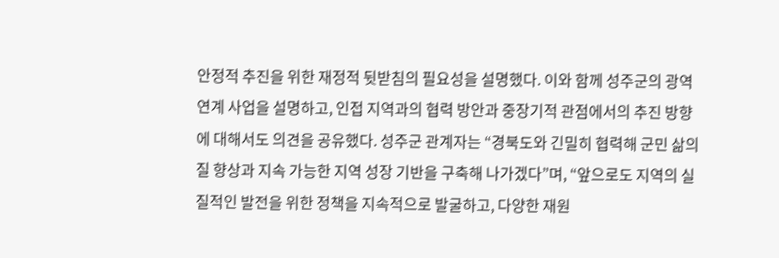안정적 추진을 위한 재정적 뒷받침의 필요성을 설명했다. 이와 함께 성주군의 광역 연계 사업을 설명하고, 인접 지역과의 협력 방안과 중장기적 관점에서의 추진 방향에 대해서도 의견을 공유했다. 성주군 관계자는 “경북도와 긴밀히 협력해 군민 삶의 질 향상과 지속 가능한 지역 성장 기반을 구축해 나가겠다”며, “앞으로도 지역의 실질적인 발전을 위한 정책을 지속적으로 발굴하고, 다양한 재원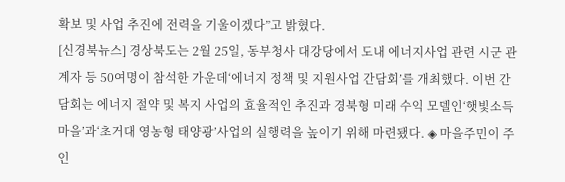확보 및 사업 추진에 전력을 기울이겠다”고 밝혔다.
[신경북뉴스] 경상북도는 2월 25일, 동부청사 대강당에서 도내 에너지사업 관련 시군 관계자 등 50여명이 참석한 가운데‘에너지 정책 및 지원사업 간담회’를 개최했다. 이번 간담회는 에너지 절약 및 복지 사업의 효율적인 추진과 경북형 미래 수익 모델인‘햇빛소득마을’과‘초거대 영농형 태양광’사업의 실행력을 높이기 위해 마련됐다. ◈ 마을주민이 주인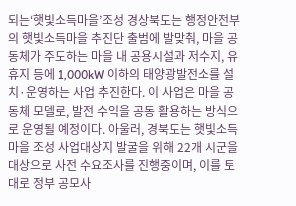되는‘햇빛소득마을’조성 경상북도는 행정안전부의 햇빛소득마을 추진단 출범에 발맞춰, 마을 공동체가 주도하는 마을 내 공용시설과 저수지, 유휴지 등에 1,000kW 이하의 태양광발전소를 설치·운영하는 사업 추진한다. 이 사업은 마을 공동체 모델로, 발전 수익을 공동 활용하는 방식으로 운영될 예정이다. 아울러, 경북도는 햇빛소득마을 조성 사업대상지 발굴을 위해 22개 시군을 대상으로 사전 수요조사를 진행중이며, 이를 토대로 정부 공모사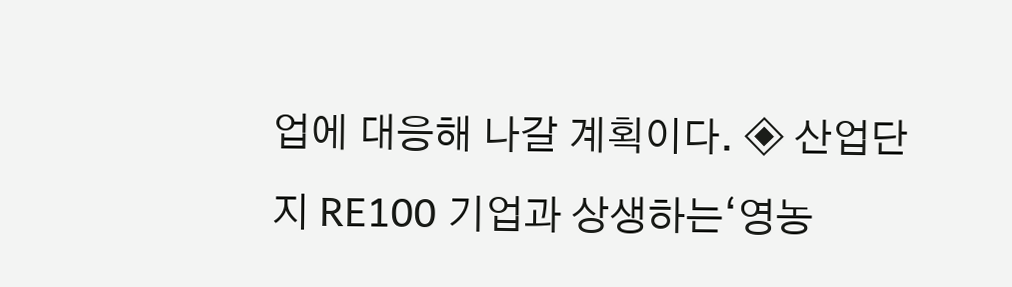업에 대응해 나갈 계획이다. ◈ 산업단지 RE100 기업과 상생하는‘영농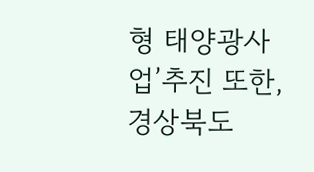형 태양광사업’추진 또한, 경상북도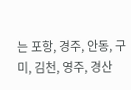는 포항, 경주, 안동, 구미, 김천, 영주, 경산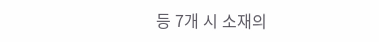등 7개 시 소재의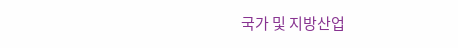국가 및 지방산업